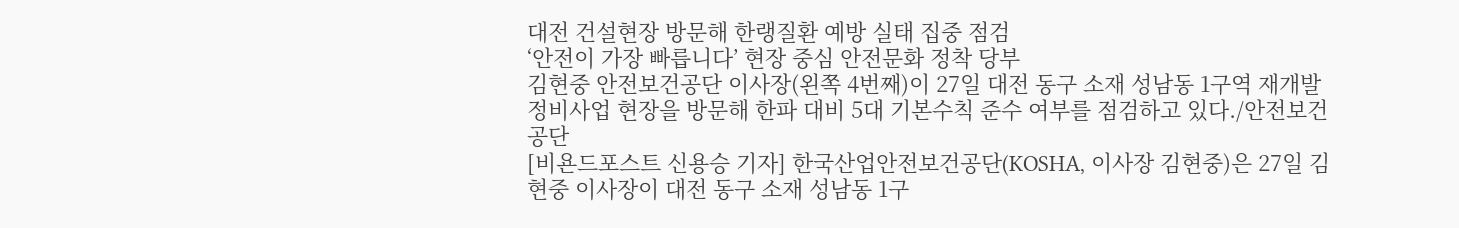대전 건설현장 방문해 한랭질환 예방 실태 집중 점검
‘안전이 가장 빠릅니다’ 현장 중심 안전문화 정착 당부
김현중 안전보건공단 이사장(왼쪽 4번째)이 27일 대전 동구 소재 성남동 1구역 재개발 정비사업 현장을 방문해 한파 대비 5대 기본수칙 준수 여부를 점검하고 있다./안전보건공단
[비욘드포스트 신용승 기자] 한국산업안전보건공단(KOSHA, 이사장 김현중)은 27일 김현중 이사장이 대전 동구 소재 성남동 1구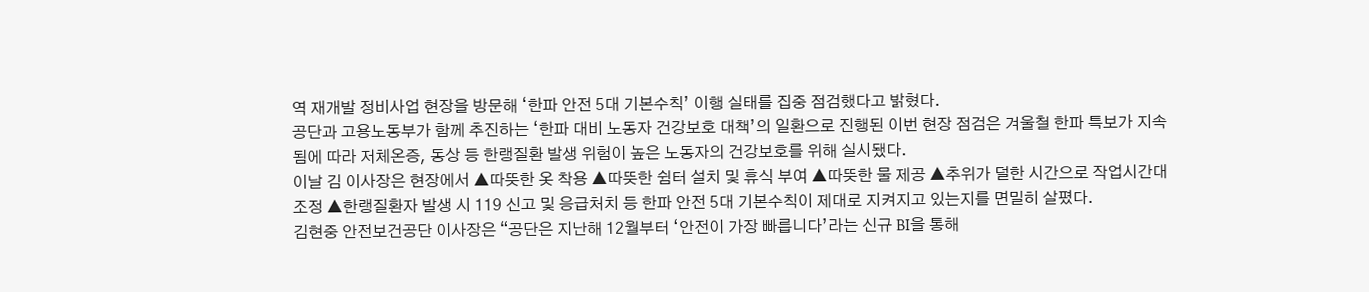역 재개발 정비사업 현장을 방문해 ‘한파 안전 5대 기본수칙’ 이행 실태를 집중 점검했다고 밝혔다.
공단과 고용노동부가 함께 추진하는 ‘한파 대비 노동자 건강보호 대책’의 일환으로 진행된 이번 현장 점검은 겨울철 한파 특보가 지속됨에 따라 저체온증, 동상 등 한랭질환 발생 위험이 높은 노동자의 건강보호를 위해 실시됐다.
이날 김 이사장은 현장에서 ▲따뜻한 옷 착용 ▲따뜻한 쉼터 설치 및 휴식 부여 ▲따뜻한 물 제공 ▲추위가 덜한 시간으로 작업시간대 조정 ▲한랭질환자 발생 시 119 신고 및 응급처치 등 한파 안전 5대 기본수칙이 제대로 지켜지고 있는지를 면밀히 살폈다.
김현중 안전보건공단 이사장은 “공단은 지난해 12월부터 ‘안전이 가장 빠릅니다’라는 신규 BI을 통해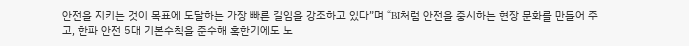안전을 지키는 것이 목표에 도달하는 가장 빠른 길임을 강조하고 있다”며 “BI처럼 안전을 중시하는 현장 문화를 만들어 주고, 한파 안전 5대 기본수칙을 준수해 혹한기에도 노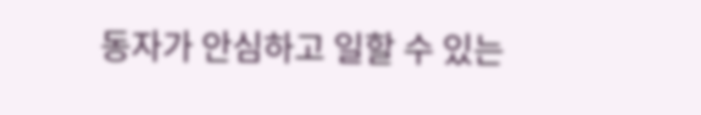동자가 안심하고 일할 수 있는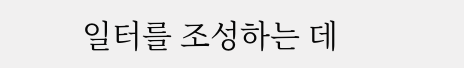일터를 조성하는 데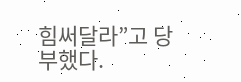힘써달라”고 당부했다.